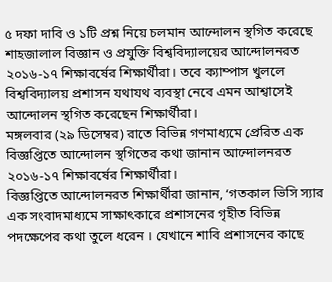৫ দফা দাবি ও ১টি প্রশ্ন নিয়ে চলমান আন্দোলন স্থগিত করেছে শাহজালাল বিজ্ঞান ও প্রযুক্তি বিশ্ববিদ্যালয়ের আন্দোলনরত ২০১৬-১৭ শিক্ষাবর্ষের শিক্ষার্থীরা। তবে ক্যাম্পাস খুললে বিশ্ববিদ্যালয় প্রশাসন যথাযথ ব্যবস্থা নেবে এমন আশ্বাসেই আন্দোলন স্থগিত করেছেন শিক্ষার্থীরা।
মঙ্গলবার (২৯ ডিসেম্বর) রাতে বিভিন্ন গণমাধ্যমে প্রেরিত এক বিজ্ঞপ্তিতে আন্দোলন স্থগিতের কথা জানান আন্দোলনরত ২০১৬-১৭ শিক্ষাবর্ষের শিক্ষার্থীরা।
বিজ্ঞপ্তিতে আন্দোলনরত শিক্ষার্থীরা জানান, ‘গতকাল ভিসি স্যার এক সংবাদমাধ্যমে সাক্ষাৎকারে প্রশাসনের গৃহীত বিভিন্ন পদক্ষেপের কথা তুলে ধরেন । যেখানে শাবি প্রশাসনের কাছে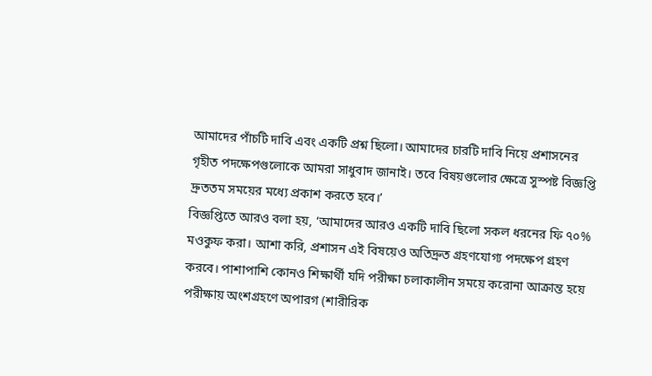আমাদের পাঁচটি দাবি এবং একটি প্রশ্ন ছিলো। আমাদের চারটি দাবি নিয়ে প্রশাসনের গৃহীত পদক্ষেপগুলোকে আমরা সাধুবাদ জানাই। তবে বিষয়গুলোর ক্ষেত্রে সুস্পষ্ট বিজ্ঞপ্তি দ্রুততম সময়ের মধ্যে প্রকাশ করতে হবে।’
বিজ্ঞপ্তিতে আরও বলা হয়, ‘আমাদের আরও একটি দাবি ছিলো সকল ধরনের ফি ৭০% মওকুফ করা। আশা করি, প্রশাসন এই বিষয়েও অতিদ্রুত গ্রহণযোগ্য পদক্ষেপ গ্রহণ করবে। পাশাপাশি কোনও শিক্ষার্থী যদি পরীক্ষা চলাকালীন সময়ে করোনা আক্রান্ত হয়ে পরীক্ষায় অংশগ্রহণে অপারগ (শারীরিক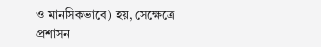ও মানসিকভাবে) হয়, সেক্ষেত্রে প্রশাসন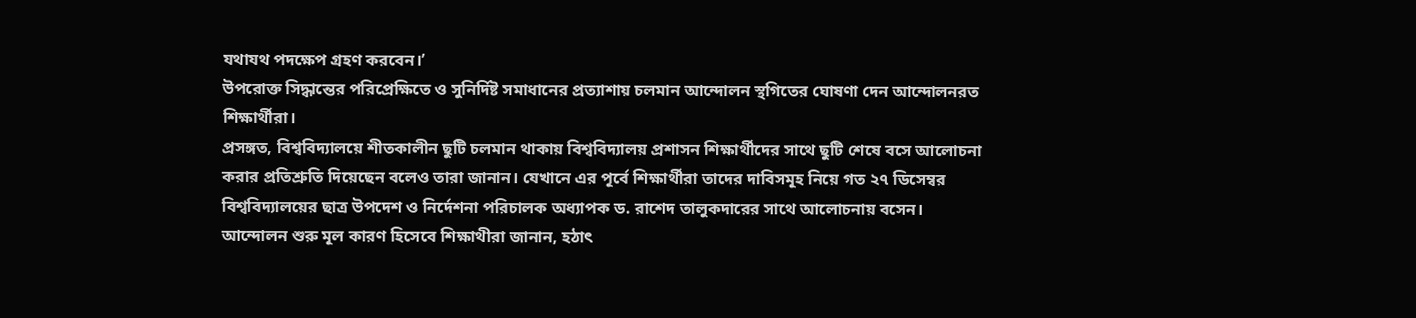যথাযথ পদক্ষেপ গ্রহণ করবেন।’
উপরোক্ত সিদ্ধান্তের পরিপ্রেক্ষিতে ও সুনির্দিষ্ট সমাধানের প্রত্যাশায় চলমান আন্দোলন স্থগিতের ঘোষণা দেন আন্দোলনরত শিক্ষার্থীরা।
প্রসঙ্গত, বিশ্ববিদ্যালয়ে শীতকালীন ছুটি চলমান থাকায় বিশ্ববিদ্যালয় প্রশাসন শিক্ষার্থীদের সাথে ছুটি শেষে বসে আলোচনা করার প্রতিশ্রুতি দিয়েছেন বলেও তারা জানান। যেখানে এর পূর্বে শিক্ষার্থীরা তাদের দাবিসমূহ নিয়ে গত ২৭ ডিসেম্বর বিশ্ববিদ্যালয়ের ছাত্র উপদেশ ও নির্দেশনা পরিচালক অধ্যাপক ড. রাশেদ তালুকদারের সাথে আলোচনায় বসেন।
আন্দোলন শুরু মূল কারণ হিসেবে শিক্ষাথীরা জানান, হঠাৎ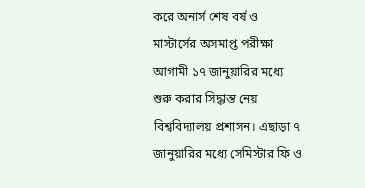করে অনার্স শেষ বর্ষ ও মাস্টার্সের অসমাপ্ত পরীক্ষা আগামী ১৭ জানুয়ারির মধ্যে শুরু করার সিদ্ধান্ত নেয় বিশ্ববিদ্যালয় প্রশাসন। এছাড়া ৭ জানুয়ারির মধ্যে সেমিস্টার ফি ও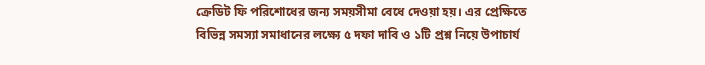ক্রেডিট ফি পরিশোধের জন্য সময়সীমা বেধে দেওয়া হয়। এর প্রেক্ষিতে বিভিন্ন সমস্যা সমাধানের লক্ষ্যে ৫ দফা দাবি ও ১টি প্রশ্ন নিয়ে উপাচার্য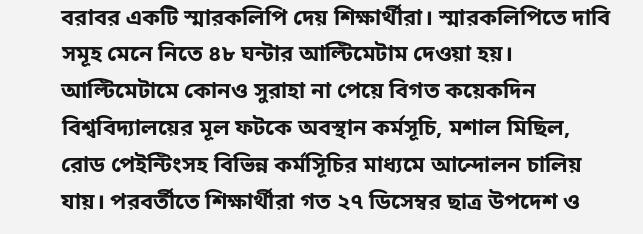বরাবর একটি স্মারকলিপি দেয় শিক্ষার্থীরা। স্মারকলিপিতে দাবি সমূহ মেনে নিতে ৪৮ ঘন্টার আল্টিমেটাম দেওয়া হয়।
আল্টিমেটামে কোনও সুরাহা না পেয়ে বিগত কয়েকদিন বিশ্ববিদ্যালয়ের মূল ফটকে অবস্থান কর্মসূচি, মশাল মিছিল, রোড পেইন্টিংসহ বিভিন্ন কর্মসিূচির মাধ্যমে আন্দোলন চালিয় যায়। পরবর্তীতে শিক্ষার্থীরা গত ২৭ ডিসেম্বর ছাত্র উপদেশ ও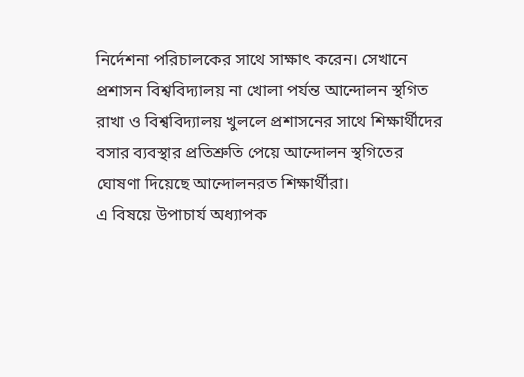নির্দেশনা পরিচালকের সাথে সাক্ষাৎ করেন। সেখানে প্রশাসন বিশ্ববিদ্যালয় না খোলা পর্যন্ত আন্দোলন স্থগিত রাখা ও বিশ্ববিদ্যালয় খুললে প্রশাসনের সাথে শিক্ষার্থীদের বসার ব্যবস্থার প্রতিশ্রুতি পেয়ে আন্দোলন স্থগিতের ঘোষণা দিয়েছে আন্দোলনরত শিক্ষার্থীরা।
এ বিষয়ে উপাচার্য অধ্যাপক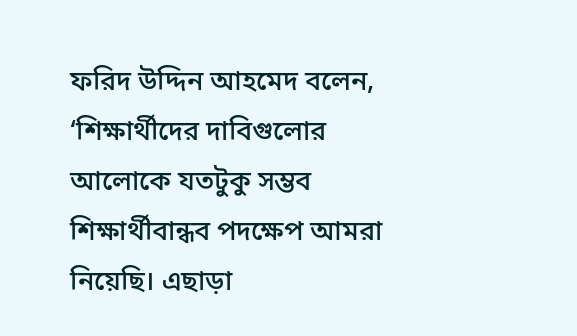ফরিদ উদ্দিন আহমেদ বলেন, ‘শিক্ষার্থীদের দাবিগুলোর আলোকে যতটুকু সম্ভব শিক্ষার্থীবান্ধব পদক্ষেপ আমরা নিয়েছি। এছাড়া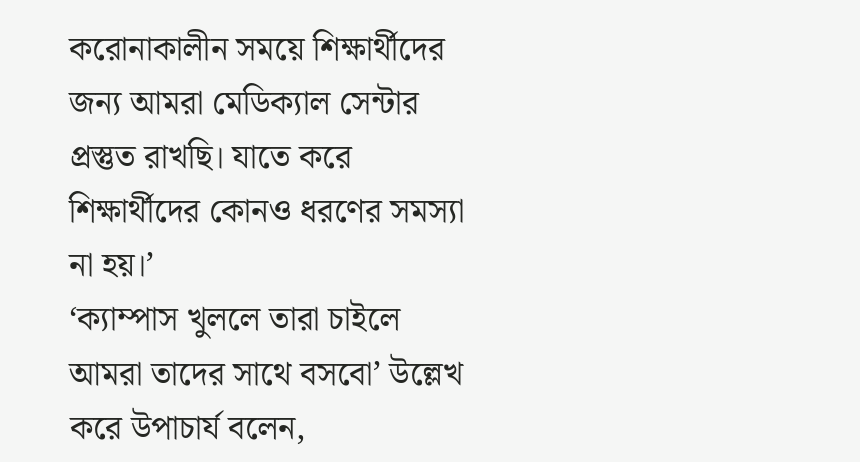করোনাকালীন সময়ে শিক্ষার্থীদের জন্য আমরা মেডিক্যাল সেন্টার প্রস্তুত রাখছি। যাতে করে শিক্ষার্থীদের কোনও ধরণের সমস্যা না হয়।’
‘ক্যাম্পাস খুললে তারা চাইলে আমরা তাদের সাথে বসবো’ উল্লেখ করে উপাচার্য বলেন,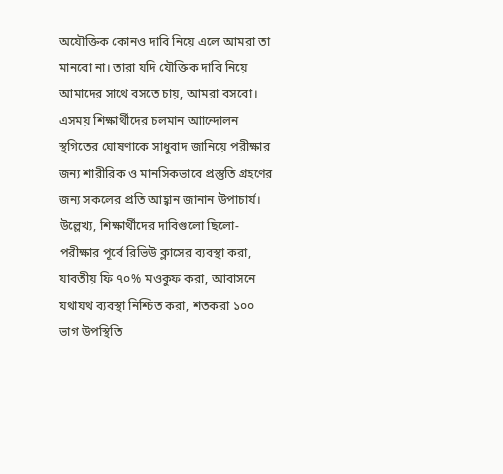অযৌক্তিক কোনও দাবি নিয়ে এলে আমরা তা মানবো না। তারা যদি যৌক্তিক দাবি নিয়ে আমাদের সাথে বসতে চায়, আমরা বসবো। এসময় শিক্ষার্থীদের চলমান আান্দোলন স্থগিতের ঘোষণাকে সাধুবাদ জানিয়ে পরীক্ষার জন্য শারীরিক ও মানসিকভাবে প্রস্তুতি গ্রহণের জন্য সকলের প্রতি আহ্বান জানান উপাচার্য।
উল্লেখ্য, শিক্ষার্থীদের দাবিগুলো ছিলো- পরীক্ষার পূর্বে রিভিউ ক্লাসের ব্যবস্থা করা, যাবতীয় ফি ৭০% মওকুফ করা, আবাসনে যথাযথ ব্যবস্থা নিশ্চিত করা, শতকরা ১০০ ভাগ উপস্থিতি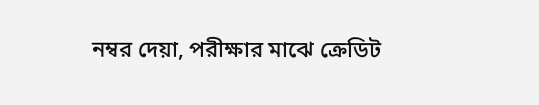নম্বর দেয়া, পরীক্ষার মাঝে ক্রেডিট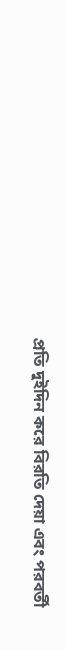প্রতি দুইদিন করে বিরতি দেয়া এবং পরবর্তী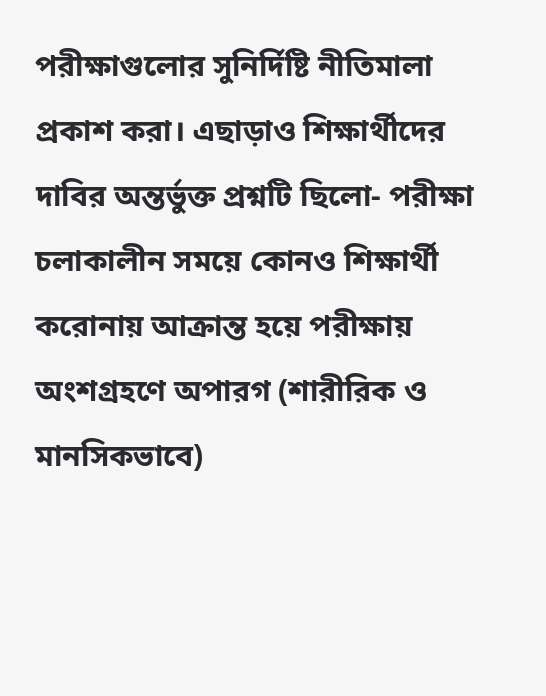পরীক্ষাগুলোর সুনির্দিষ্টি নীতিমালা প্রকাশ করা। এছাড়াও শিক্ষার্থীদের দাবির অন্তর্ভুক্ত প্রশ্নটি ছিলো- পরীক্ষা চলাকালীন সময়ে কোনও শিক্ষার্থী করোনায় আক্রান্ত হয়ে পরীক্ষায় অংশগ্রহণে অপারগ (শারীরিক ও মানসিকভাবে)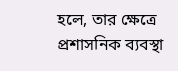হলে, তার ক্ষেত্রে প্রশাসনিক ব্যবস্থা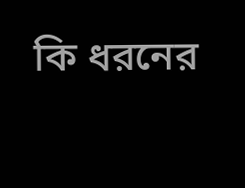কি ধরনের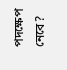পদক্ষেপ নেবে?